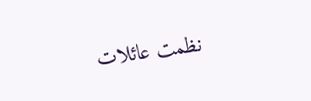نظمت عائلات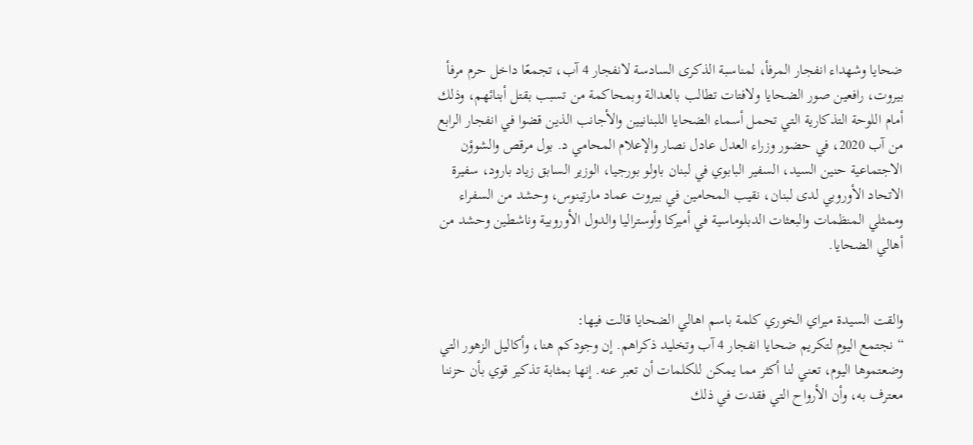ضحايا وشهداء انفجار المرفأ، لمناسبة الذكرى السادسة لانفجار 4 آب، تجمعًا داخل حرم مرفأ بيروت، رافعين صور الضحايا ولافتات تطالب بالعدالة وبمحاكمة من تسبب بقتل أبنائهم، وذلك أمام اللوحة التذكارية التي تحمل أسماء الضحايا اللبنانيين والأجانب الذين قضوا في انفجار الرابع من آب 2020، في حضور وزراء العدل عادل نصار والإعلام المحامي د. بول مرقص والشوؤن الاجتماعية حنين السيد، السفير البابوي في لبنان باولو بورجيا، الوزير السابق زياد بارود، سفيرة الاتحاد الأوروبي لدى لبنان، نقيب المحامين في بيروت عماد مارتينوس، وحشد من السفراء وممثلي المنظمات والبعثات الدبلوماسية في أميركا وأوستراليا والدول الأوروبية وناشطين وحشد من أهالي الضحايا.


والقت السيدة ميراي الخوري كلمة باسم اهالي الضحايا قالت فيها:
“نجتمع اليوم لتكريم ضحايا انفجار 4 آب وتخليد ذكراهم. إن وجودكم هنا، وأكاليل الزهور التي وضعتموها اليوم، تعني لنا أكثر مما يمكن للكلمات أن تعبر عنه. إنها بمثابة تذكير قوي بأن حزننا معترف به، وأن الأرواح التي فقدت في ذلك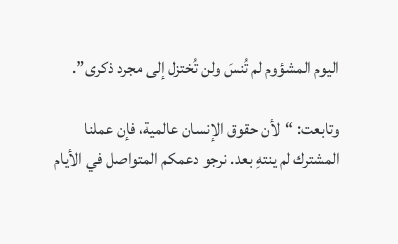اليوم المشؤوم لم تُنسَ ولن تُختزل إلى مجرد ذكرى”.

وتابعت: “لأن حقوق الإنسان عالمية، فإن عملنا المشترك لم ينتهِ بعد. نرجو دعمكم المتواصل في الأيام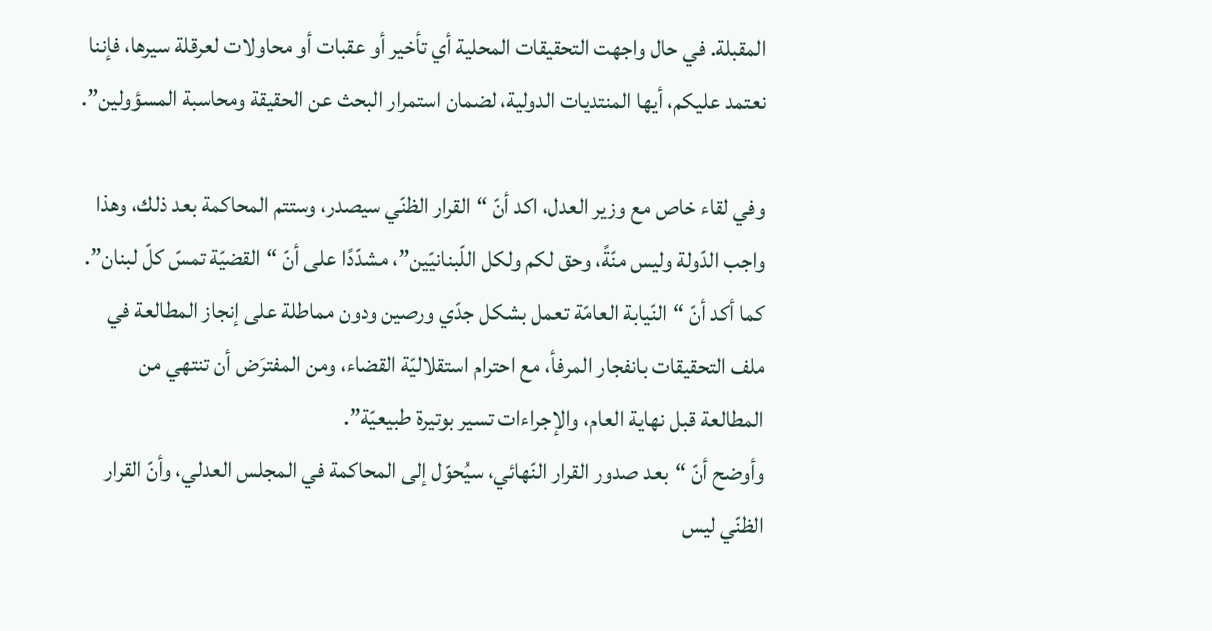المقبلة. في حال واجهت التحقيقات المحلية أي تأخير أو عقبات أو محاولات لعرقلة سيرها، فإننا نعتمد عليكم، أيها المنتديات الدولية، لضمان استمرار البحث عن الحقيقة ومحاسبة المسؤولين”.

وفي لقاء خاص مع وزير العدل، اكد أنّ “القرار الظنّي سيصدر، وستتم المحاكمة بعد ذلك، وهذا واجب الدّولة وليس منّةً، وحق لكم ولكل اللّبنانيّين”، مشدّدًا على أنّ “القضيّة تمسّ كلّ لبنان”.
كما أكد أنّ “النّيابة العامّة تعمل بشكل جدّي ورصين ودون مماطلة على إنجاز المطالعة في ملف التحقيقات بانفجار المرفأ، مع احترام استقلاليّة القضاء، ومن المفترَض أن تنتهي من المطالعة قبل نهاية العام، والإجراءات تسير بوتيرة طبيعيّة”.
وأوضح أنّ “بعد صدور القرار النّهائي، سيُحوّل إلى المحاكمة في المجلس العدلي، وأنّ القرار الظنّي ليس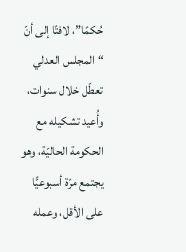حُكمًا”، لافتًا إلى أنّ “المجلس العدلي تعطّل خلال سنوات، وأُعيد تشكيله مع الحكومة الحاليّة، وهو يجتمع مرّة أسبوعيًّا على الأقل، وعمله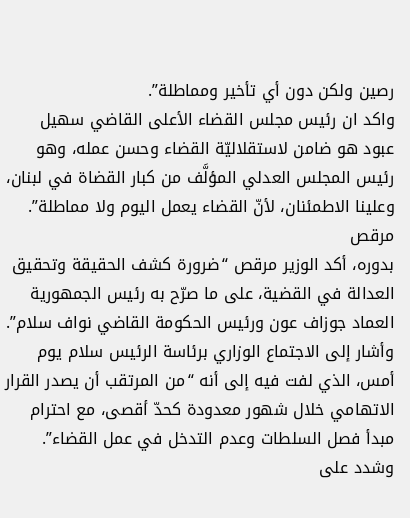رصين ولكن دون أي تأخير ومماطلة”.
واكد ان رئيس مجلس القضاء الأعلى القاضي سهيل عبود هو ضامن لاستقلاليّة القضاء وحسن عمله، وهو رئيس المجلس العدلي المؤلَّف من كبار القضاة في لبنان، وعلينا الاطمئنان، لأنّ القضاء يعمل اليوم ولا مماطلة”.
مرقص
بدوره، أكد الوزير مرقص “ضرورة كشف الحقيقة وتحقيق العدالة في القضية، على ما صرّح به رئيس الجمهورية العماد جوزاف عون ورئيس الحكومة القاضي نواف سلام”.
وأشار إلى الاجتماع الوزاري برئاسة الرئيس سلام يوم أمس، الذي لفت فيه إلى أنه “من المرتقب أن يصدر القرار الاتهامي خلال شهور معدودة كحدّ أقصى، مع احترام مبدأ فصل السلطات وعدم التدخل في عمل القضاء”.
وشدد على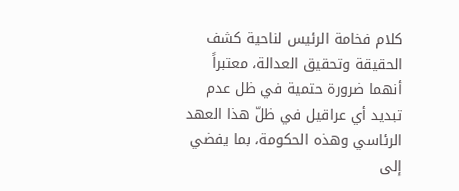كلام فخامة الرئيس لناحية كشف الحقيقة وتحقيق العدالة، معتبراً أنهما ضرورة حتمية في ظل عدم تبديد أي عراقيل في ظلّ هذا العهد الرئاسي وهذه الحكومة، بما يفضي إلى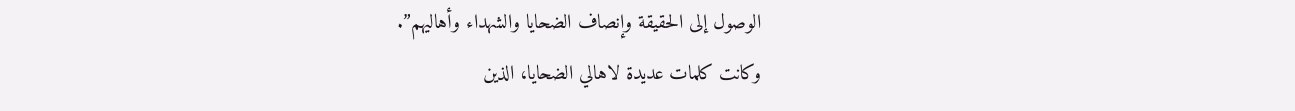الوصول إلى الحقيقة وإنصاف الضحايا والشهداء وأهاليهم”.
وكانت كلمات عديدة لاهالي الضحايا، الذين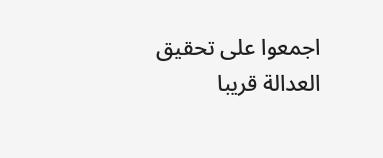اجمعوا على تحقيق العدالة قريبا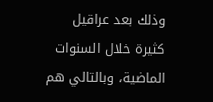وذلك بعد عراقيل كثيرة خلال السنوات الماضية، وبالتالي هم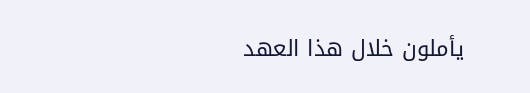يأملون خلال هذا العهد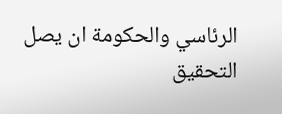الرئاسي والحكومة ان يصل التحقيق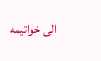الى خواتيمه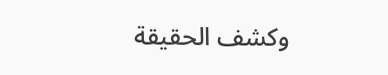وكشف الحقيقة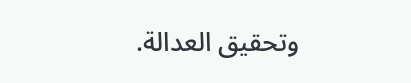وتحقيق العدالة.